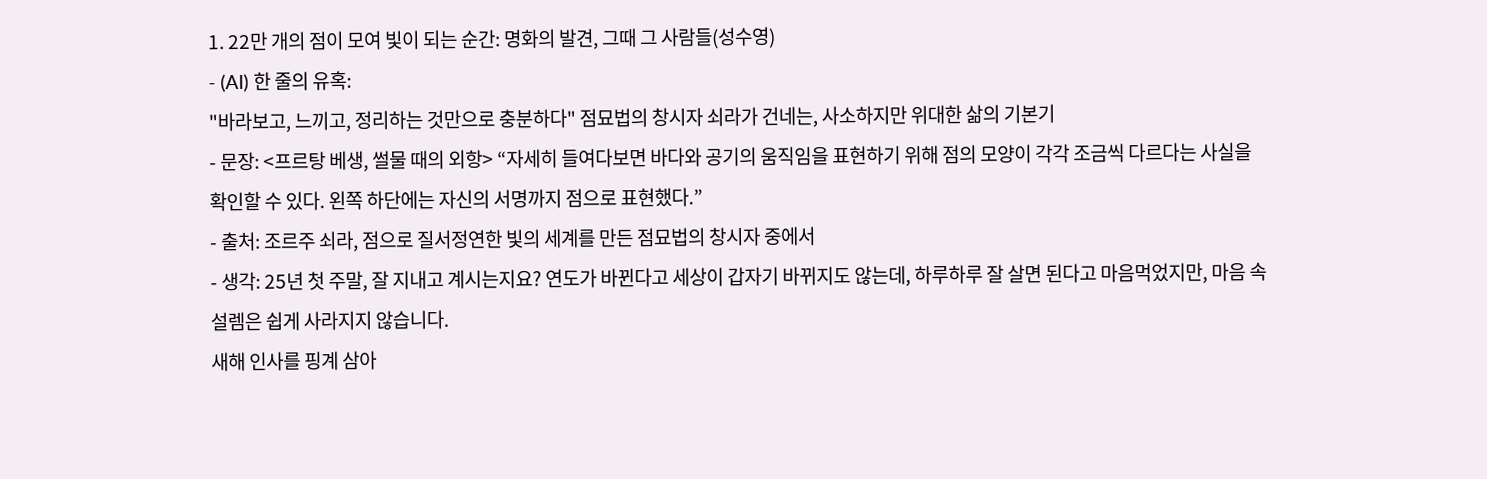1. 22만 개의 점이 모여 빛이 되는 순간: 명화의 발견, 그때 그 사람들(성수영)
- (AI) 한 줄의 유혹:
"바라보고, 느끼고, 정리하는 것만으로 충분하다" 점묘법의 창시자 쇠라가 건네는, 사소하지만 위대한 삶의 기본기
- 문장: <프르탕 베생, 썰물 때의 외항> “자세히 들여다보면 바다와 공기의 움직임을 표현하기 위해 점의 모양이 각각 조금씩 다르다는 사실을 확인할 수 있다. 왼쪽 하단에는 자신의 서명까지 점으로 표현했다.”
- 출처: 조르주 쇠라, 점으로 질서정연한 빛의 세계를 만든 점묘법의 창시자 중에서
- 생각: 25년 첫 주말, 잘 지내고 계시는지요? 연도가 바뀐다고 세상이 갑자기 바뀌지도 않는데, 하루하루 잘 살면 된다고 마음먹었지만, 마음 속 설렘은 쉽게 사라지지 않습니다.
새해 인사를 핑계 삼아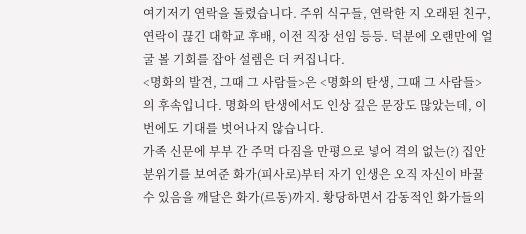여기저기 연락을 돌렸습니다. 주위 식구들, 연락한 지 오래된 친구, 연락이 끊긴 대학교 후배, 이전 직장 선임 등등. 덕분에 오랜만에 얼굴 볼 기회를 잡아 설렘은 더 커집니다.
<명화의 발견, 그때 그 사람들>은 <명화의 탄생, 그때 그 사람들>의 후속입니다. 명화의 탄생에서도 인상 깊은 문장도 많았는데, 이번에도 기대를 벗어나지 않습니다.
가족 신문에 부부 간 주먹 다짐을 만평으로 넣어 격의 없는(?) 집안 분위기를 보여준 화가(피사로)부터 자기 인생은 오직 자신이 바꿀 수 있음을 깨달은 화가(르동)까지. 황당하면서 감동적인 화가들의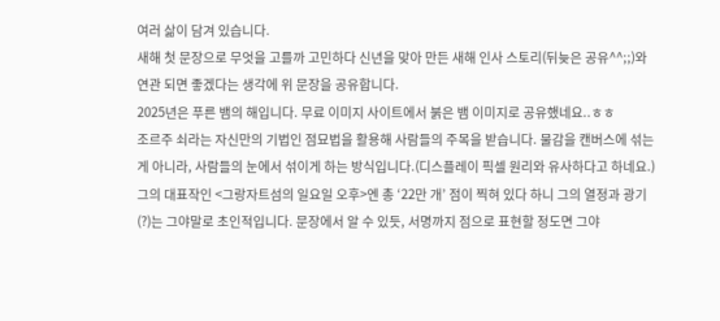여러 삶이 담겨 있습니다.
새해 첫 문장으로 무엇을 고를까 고민하다 신년을 맞아 만든 새해 인사 스토리(뒤늦은 공유^^;;)와 연관 되면 좋겠다는 생각에 위 문장을 공유합니다.
2025년은 푸른 뱀의 해입니다. 무료 이미지 사이트에서 붉은 뱀 이미지로 공유했네요..ㅎㅎ
조르주 쇠라는 자신만의 기법인 점묘법을 활용해 사람들의 주목을 받습니다. 물감을 캔버스에 섞는 게 아니라, 사람들의 눈에서 섞이게 하는 방식입니다.(디스플레이 픽셀 원리와 유사하다고 하네요.)
그의 대표작인 <그랑자트섬의 일요일 오후>엔 총 ‘22만 개’ 점이 찍혀 있다 하니 그의 열정과 광기(?)는 그야말로 초인적입니다. 문장에서 알 수 있듯, 서명까지 점으로 표현할 정도면 그야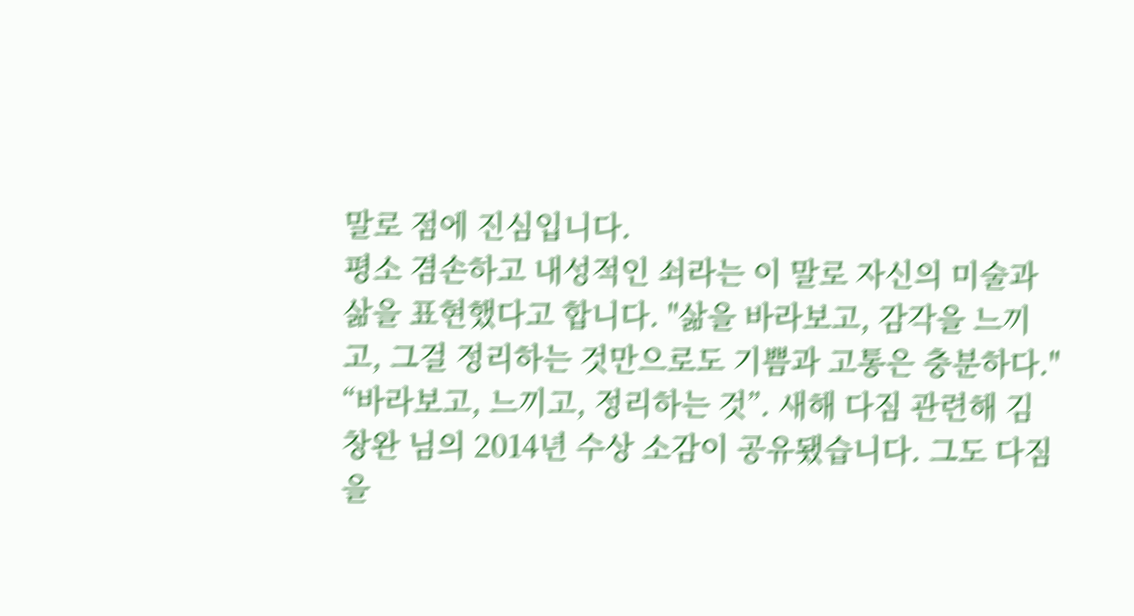말로 점에 진심입니다.
평소 겸손하고 내성적인 쇠라는 이 말로 자신의 미술과 삶을 표현했다고 합니다. "삶을 바라보고, 감각을 느끼고, 그걸 정리하는 것만으로도 기쁨과 고통은 충분하다."
“바라보고, 느끼고, 정리하는 것”. 새해 다짐 관련해 김창완 님의 2014년 수상 소감이 공유됐습니다. 그도 다짐을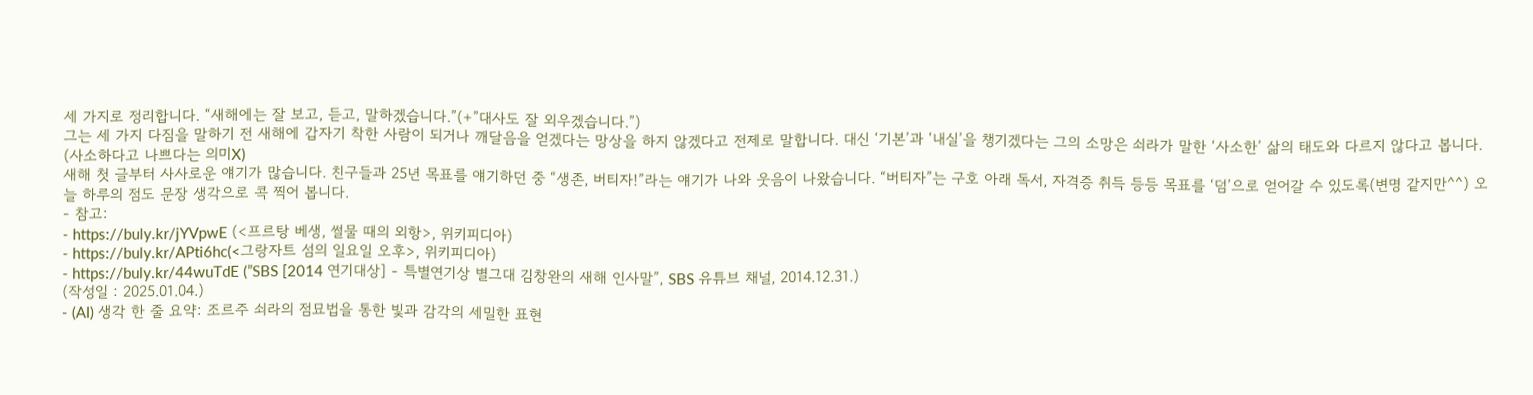세 가지로 정리합니다. “새해에는 잘 보고, 듣고, 말하겠습니다.”(+”대사도 잘 외우겠습니다.”)
그는 세 가지 다짐을 말하기 전 새해에 갑자기 착한 사람이 되거나 깨달음을 얻겠다는 망상을 하지 않겠다고 전제로 말합니다. 대신 ‘기본’과 ‘내실’을 챙기겠다는 그의 소망은 쇠라가 말한 ‘사소한’ 삶의 태도와 다르지 않다고 봅니다. (사소하다고 나쁘다는 의미X)
새해 첫 글부터 사사로운 얘기가 많습니다. 친구들과 25년 목표를 얘기하던 중 “생존, 버티자!”라는 얘기가 나와 웃음이 나왔습니다. “버티자”는 구호 아래 독서, 자격증 취득 등등 목표를 ‘덤’으로 얻어갈 수 있도록(변명 같지만^^) 오늘 하루의 점도 문장 생각으로 콕 찍어 봅니다.
- 참고:
- https://buly.kr/jYVpwE (<프르탕 베생, 썰물 때의 외항>, 위키피디아)
- https://buly.kr/APti6hc(<그랑자트 섬의 일요일 오후>, 위키피디아)
- https://buly.kr/44wuTdE (”SBS [2014 연기대상] - 특별연기상 별그대 김창완의 새해 인사말”, SBS 유튜브 채널, 2014.12.31.)
(작성일 : 2025.01.04.)
- (AI) 생각 한 줄 요약: 조르주 쇠라의 점묘법을 통한 빛과 감각의 세밀한 표현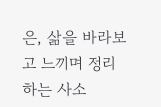은, 삶을 바라보고 느끼며 정리하는 사소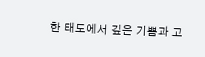한 태도에서 깊은 기쁨과 고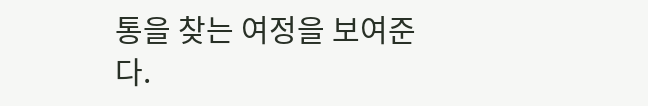통을 찾는 여정을 보여준다.